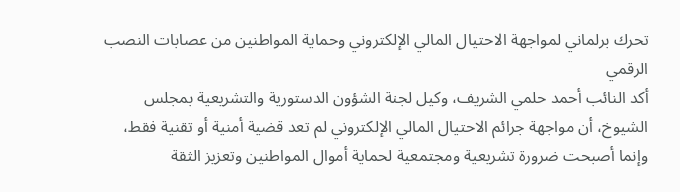تحرك برلماني لمواجهة الاحتيال المالي الإلكتروني وحماية المواطنين من عصابات النصب الرقمي
أكد النائب أحمد حلمي الشريف، وكيل لجنة الشؤون الدستورية والتشريعية بمجلس الشيوخ، أن مواجهة جرائم الاحتيال المالي الإلكتروني لم تعد قضية أمنية أو تقنية فقط، وإنما أصبحت ضرورة تشريعية ومجتمعية لحماية أموال المواطنين وتعزيز الثقة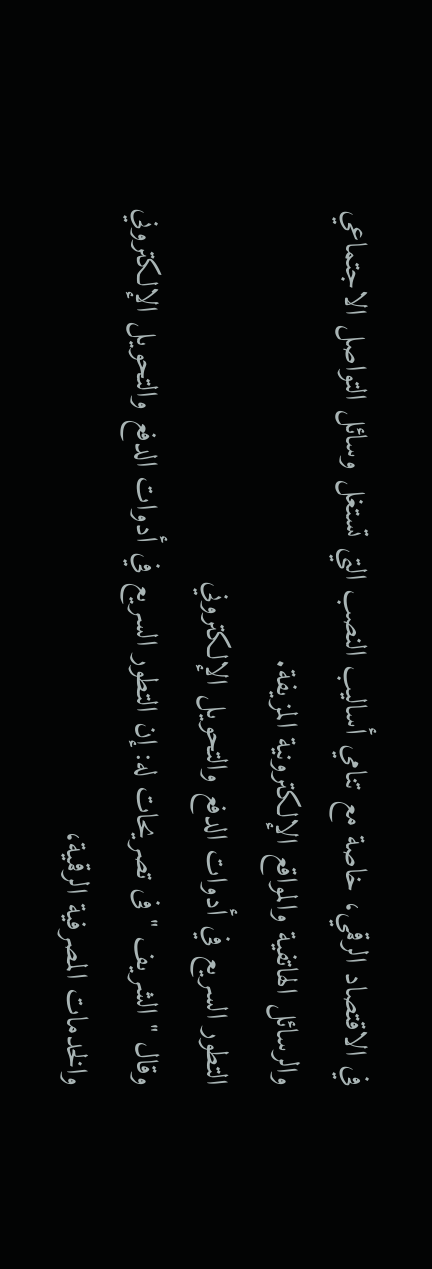في الاقتصاد الرقمي، خاصة مع تنامي أساليب النصب التي تستغل وسائل التواصل الاجتماعي والرسائل الهاتفية والمواقع الإلكترونية المزيفة.
التطور السريع في أدوات الدفع والتحويل الإلكتروني
وقال " الشريف " فى تصريحات له: إن التطور السريع في أدوات الدفع والتحويل الإلكتروني والخدمات المصرفية الرقمية،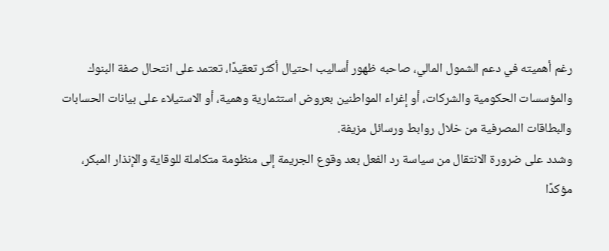رغم أهميته في دعم الشمول المالي، صاحبه ظهور أساليب احتيال أكثر تعقيدًا، تعتمد على انتحال صفة البنوك والمؤسسات الحكومية والشركات، أو إغراء المواطنين بعروض استثمارية وهمية، أو الاستيلاء على بيانات الحسابات والبطاقات المصرفية من خلال روابط ورسائل مزيفة.
وشدد على ضرورة الانتقال من سياسة رد الفعل بعد وقوع الجريمة إلى منظومة متكاملة للوقاية والإنذار المبكر، مؤكدًا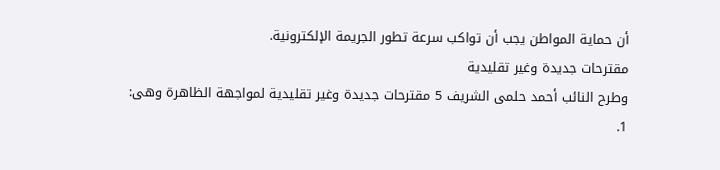أن حماية المواطن يجب أن تواكب سرعة تطور الجريمة الإلكترونية.
مقترحات جديدة وغير تقليدية
وطرح النائب أحمد حلمى الشريف 5 مقترحات جديدة وغير تقليدية لمواجهة الظاهرة وهى:
1.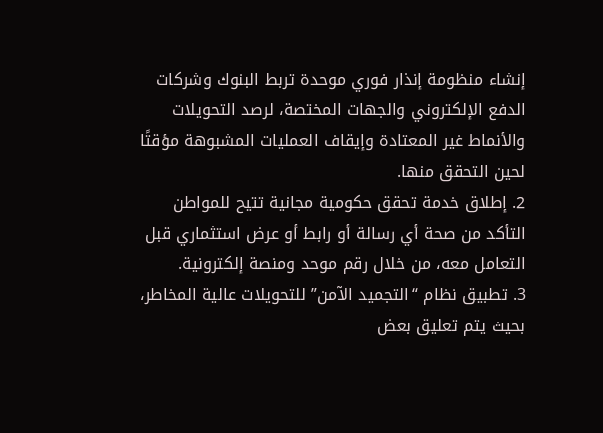إنشاء منظومة إنذار فوري موحدة تربط البنوك وشركات الدفع الإلكتروني والجهات المختصة، لرصد التحويلات والأنماط غير المعتادة وإيقاف العمليات المشبوهة مؤقتًا لحين التحقق منها.
2. إطلاق خدمة تحقق حكومية مجانية تتيح للمواطن التأكد من صحة أي رسالة أو رابط أو عرض استثماري قبل التعامل معه، من خلال رقم موحد ومنصة إلكترونية.
3. تطبيق نظام “التجميد الآمن” للتحويلات عالية المخاطر، بحيث يتم تعليق بعض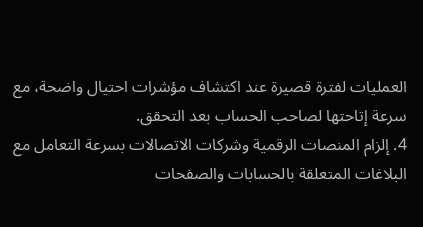العمليات لفترة قصيرة عند اكتشاف مؤشرات احتيال واضحة، مع سرعة إتاحتها لصاحب الحساب بعد التحقق.
4. إلزام المنصات الرقمية وشركات الاتصالات بسرعة التعامل مع البلاغات المتعلقة بالحسابات والصفحات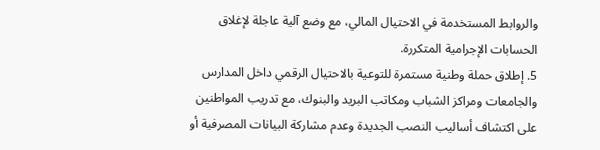والروابط المستخدمة في الاحتيال المالي، مع وضع آلية عاجلة لإغلاق الحسابات الإجرامية المتكررة.
5. إطلاق حملة وطنية مستمرة للتوعية بالاحتيال الرقمي داخل المدارس والجامعات ومراكز الشباب ومكاتب البريد والبنوك، مع تدريب المواطنين على اكتشاف أساليب النصب الجديدة وعدم مشاركة البيانات المصرفية أو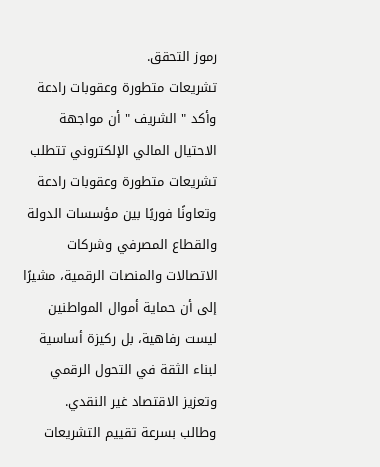رموز التحقق.
تشريعات متطورة وعقوبات رادعة
وأكد " الشريف " أن مواجهة الاحتيال المالي الإلكتروني تتطلب تشريعات متطورة وعقوبات رادعة وتعاونًا فوريًا بين مؤسسات الدولة والقطاع المصرفي وشركات الاتصالات والمنصات الرقمية، مشيرًا إلى أن حماية أموال المواطنين ليست رفاهية، بل ركيزة أساسية لبناء الثقة في التحول الرقمي وتعزيز الاقتصاد غير النقدي.
وطالب بسرعة تقييم التشريعات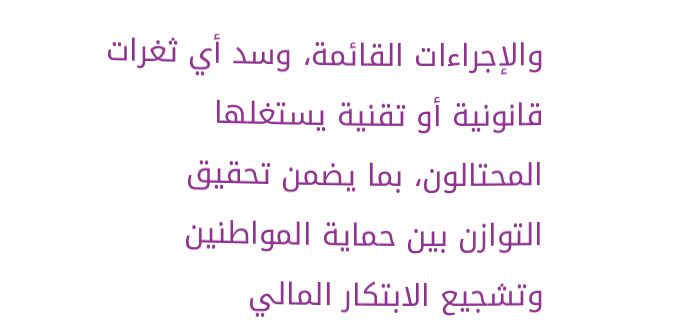والإجراءات القائمة، وسد أي ثغرات قانونية أو تقنية يستغلها المحتالون، بما يضمن تحقيق التوازن بين حماية المواطنين وتشجيع الابتكار المالي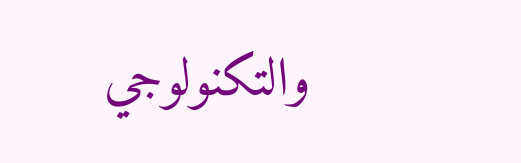والتكنولوجي